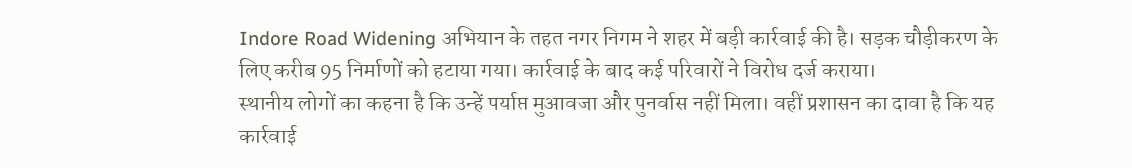Indore Road Widening अभियान के तहत नगर निगम ने शहर में बड़ी कार्रवाई की है। सड़क चौड़ीकरण के लिए करीब 95 निर्माणों को हटाया गया। कार्रवाई के बाद कई परिवारों ने विरोध दर्ज कराया।
स्थानीय लोगों का कहना है कि उन्हें पर्याप्त मुआवजा और पुनर्वास नहीं मिला। वहीं प्रशासन का दावा है कि यह कार्रवाई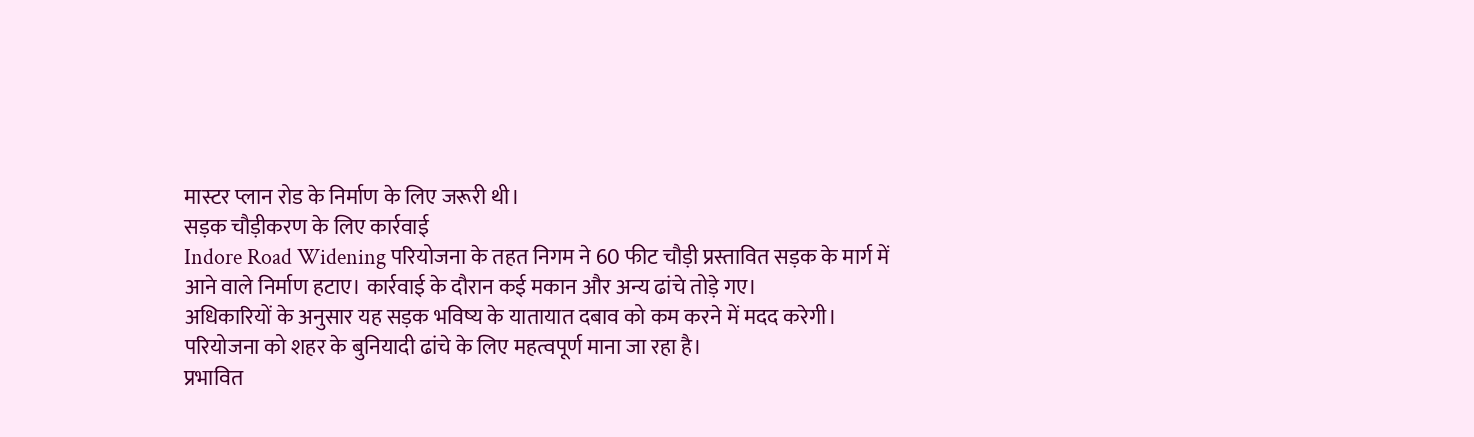मास्टर प्लान रोड के निर्माण के लिए जरूरी थी।
सड़क चौड़ीकरण के लिए कार्रवाई
Indore Road Widening परियोजना के तहत निगम ने 60 फीट चौड़ी प्रस्तावित सड़क के मार्ग में आने वाले निर्माण हटाए। कार्रवाई के दौरान कई मकान और अन्य ढांचे तोड़े गए।
अधिकारियों के अनुसार यह सड़क भविष्य के यातायात दबाव को कम करने में मदद करेगी। परियोजना को शहर के बुनियादी ढांचे के लिए महत्वपूर्ण माना जा रहा है।
प्रभावित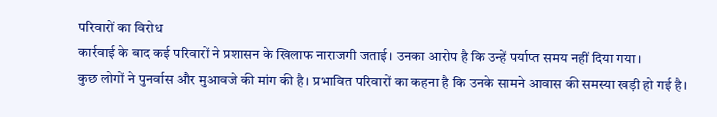परिवारों का विरोध
कार्रवाई के बाद कई परिवारों ने प्रशासन के खिलाफ नाराजगी जताई। उनका आरोप है कि उन्हें पर्याप्त समय नहीं दिया गया।
कुछ लोगों ने पुनर्वास और मुआवजे की मांग की है। प्रभावित परिवारों का कहना है कि उनके सामने आवास की समस्या खड़ी हो गई है।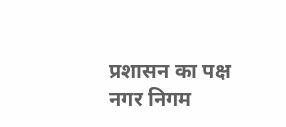प्रशासन का पक्ष
नगर निगम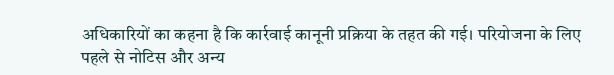अधिकारियों का कहना है कि कार्रवाई कानूनी प्रक्रिया के तहत की गई। परियोजना के लिए पहले से नोटिस और अन्य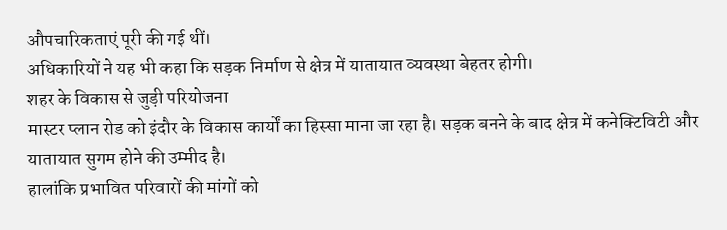औपचारिकताएं पूरी की गई थीं।
अधिकारियों ने यह भी कहा कि सड़क निर्माण से क्षेत्र में यातायात व्यवस्था बेहतर होगी।
शहर के विकास से जुड़ी परियोजना
मास्टर प्लान रोड को इंदौर के विकास कार्यों का हिस्सा माना जा रहा है। सड़क बनने के बाद क्षेत्र में कनेक्टिविटी और यातायात सुगम होने की उम्मीद है।
हालांकि प्रभावित परिवारों की मांगों को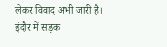लेकर विवाद अभी जारी है।
इंदौर में सड़क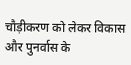चौड़ीकरण को लेकर विकास और पुनर्वास के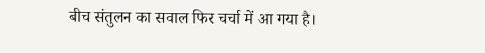बीच संतुलन का सवाल फिर चर्चा में आ गया है।